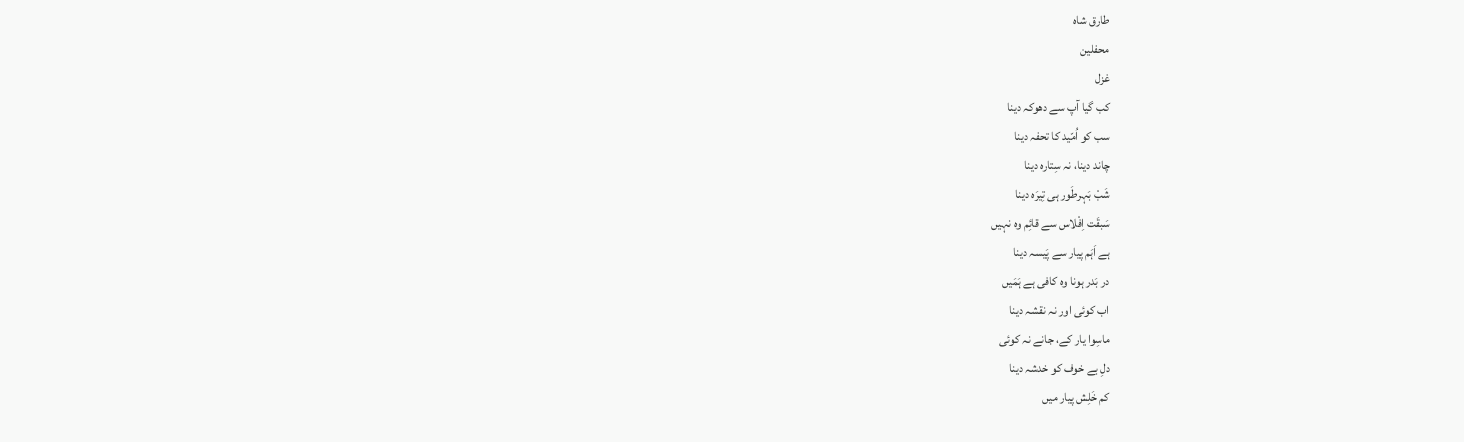طارق شاہ
محفلین
غزل
کب گیا آپ سے دھوکہ دینا
سب کو اُمّید کا تحفہ دینا
چاند دینا، نہ سِتارہ دینا
شَبْ بَہرطَور ہی تِیرَہ دینا
سَبقَت اِفْلاس سے قائِم وہ نہیں
ہے اَہَم پیار سے پَیسہ دینا
در بَدر ہونا وہ کافی ہے ہَمَیں
اب کوئی اور نہ نقشہ دینا
ماسِوا یار کے، جانے نہ کوئی
دلِ بے خوف کو خدشہ دینا
کم خَلِش پیار میں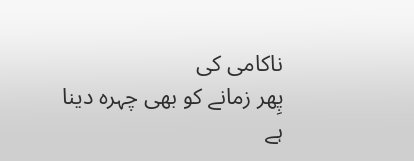ناکامی کی
پِھر زمانے کو بھی چہرہ دینا
ہے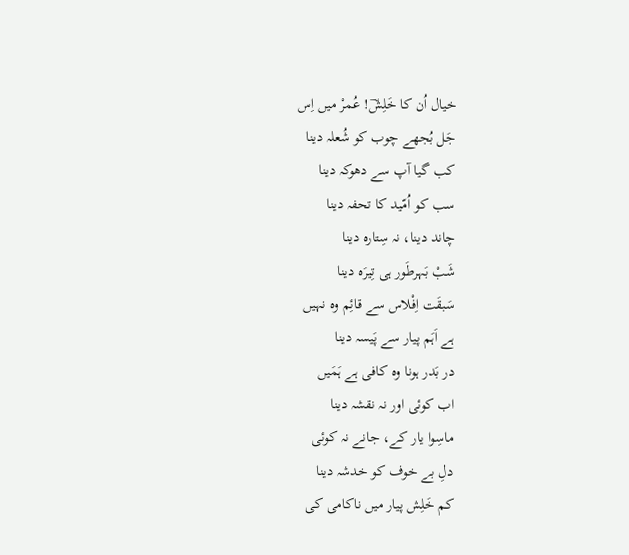خیال اُن کا خَلِشؔ! عُمرْ میں اِس
جَل بُجھے چوب کو شُعلہ دینا
کب گیا آپ سے دھوکہ دینا
سب کو اُمّید کا تحفہ دینا
چاند دینا، نہ سِتارہ دینا
شَبْ بَہرطَور ہی تِیرَہ دینا
سَبقَت اِفْلاس سے قائِم وہ نہیں
ہے اَہَم پیار سے پَیسہ دینا
در بَدر ہونا وہ کافی ہے ہَمَیں
اب کوئی اور نہ نقشہ دینا
ماسِوا یار کے، جانے نہ کوئی
دلِ بے خوف کو خدشہ دینا
کم خَلِش پیار میں ناکامی کی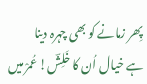پِھر زمانے کو بھی چہرہ دینا
ہے خیال اُن کا خَلِشؔ! عُمرْ میں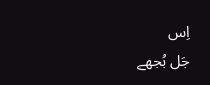اِس
جَل بُجھے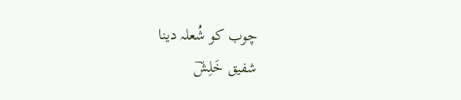چوب کو شُعلہ دینا
شفیق خَلِشؔ